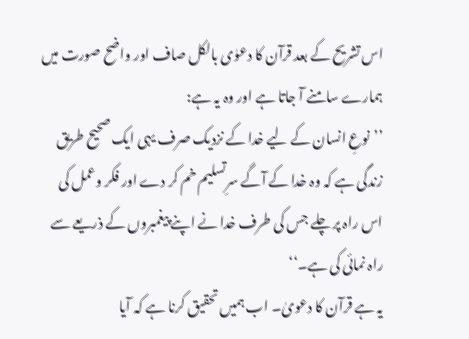اس تشریح کے بعد قرآن کا دعوٰی بالکل صاف اور واضح صورت میں ہمارے سامنے آ جاتا ہے اور وہ یہ ہے:
’’نوعِ انسان کے لیے خدا کے نزدیک صرف یہی ایک صحیح طریق زندگی ہے کہ وہ خدا کے آگے سرِتسلیم خم کر دے اور فکر وعمل کی اس راہ پر چلے جس کی طرف خدا نے اپنے پیغمبروں کے ذریعے سے راہ نمائی کی ہے۔‘‘
یہ ہے قرآن کا دعویٰ۔ اب ہمیں تحقیق کرنا ہے کہ آیا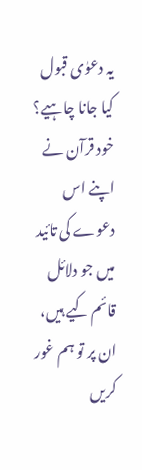یہ دعوٰی قبول کیا جانا چاہیے؟ خود قرآن نے اپنے اس دعوے کی تائید میں جو دلائل قائم کیے ہیں، ان پر تو ہم غور کریں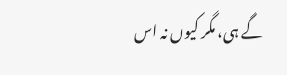گے ہی، مگر کیوں نہ اس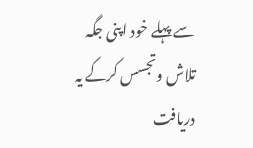سے پہلے خود اپنی جگہ تلاش وتجسس کرکے یہ دریافت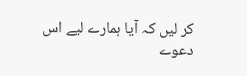کر لیں کہ آیا ہمارے لیے اس دعوے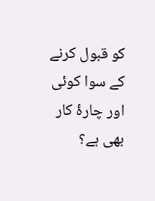کو قبول کرنے کے سوا کوئی اور چارۂ کار بھی ہے؟